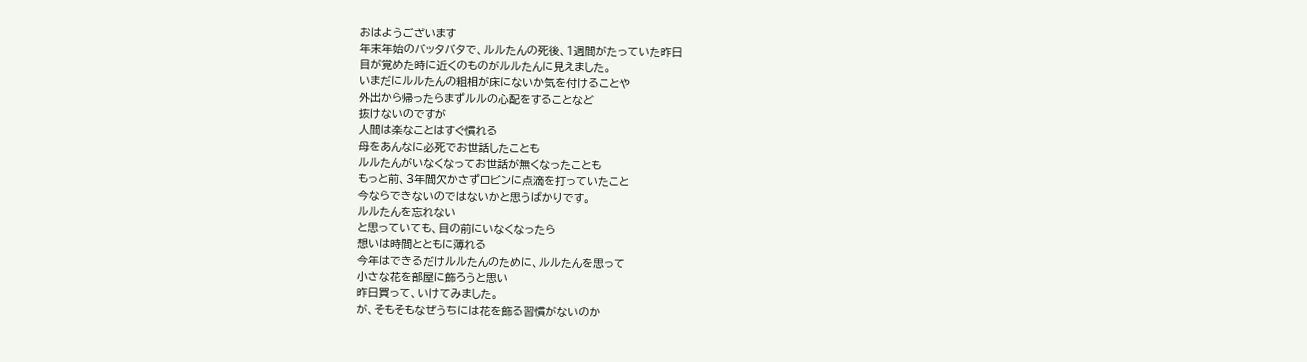おはようございます
年末年始のバッタバタで、ルルたんの死後、1週間がたっていた昨日
目が覚めた時に近くのものがルルたんに見えました。
いまだにルルたんの粗相が床にないか気を付けることや
外出から帰ったらまずルルの心配をすることなど
抜けないのですが
人間は楽なことはすぐ慣れる
母をあんなに必死でお世話したことも
ルルたんがいなくなってお世話が無くなったことも
もっと前、3年間欠かさずロビンに点滴を打っていたこと
今ならできないのではないかと思うばかりです。
ルルたんを忘れない
と思っていても、目の前にいなくなったら
想いは時間とともに薄れる
今年はできるだけルルたんのために、ルルたんを思って
小さな花を部屋に飾ろうと思い
昨日買って、いけてみました。
が、そもそもなぜうちには花を飾る習慣がないのか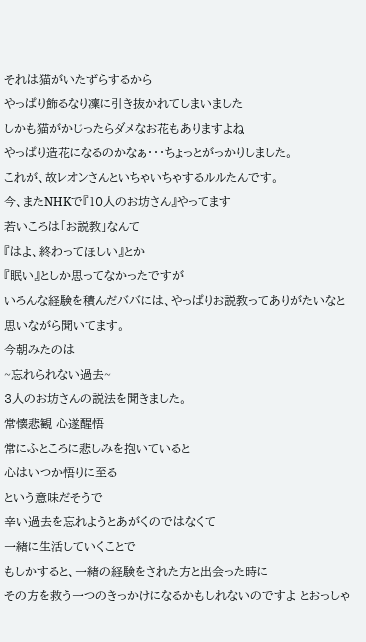それは猫がいたずらするから
やっぱり飾るなり凜に引き抜かれてしまいました
しかも猫がかじったらダメなお花もありますよね
やっぱり造花になるのかなぁ・・・ちょっとがっかりしました。
これが、故レオンさんといちゃいちゃするルルたんです。
今、またNHKで『10人のお坊さん』やってます
若いころは「お説教」なんて
『はよ、終わってほしい』とか
『眠い』としか思ってなかったですが
いろんな経験を積んだババには、やっぱりお説教ってありがたいなと思いながら聞いてます。
今朝みたのは
~忘れられない過去~
3人のお坊さんの説法を聞きました。
常懐悲観 心遂醒悟
常にふところに悲しみを抱いていると
心はいつか悟りに至る
という意味だそうで
辛い過去を忘れようとあがくのではなくて
一緒に生活していくことで
もしかすると、一緒の経験をされた方と出会った時に
その方を救う一つのきっかけになるかもしれないのですよ とおっしゃ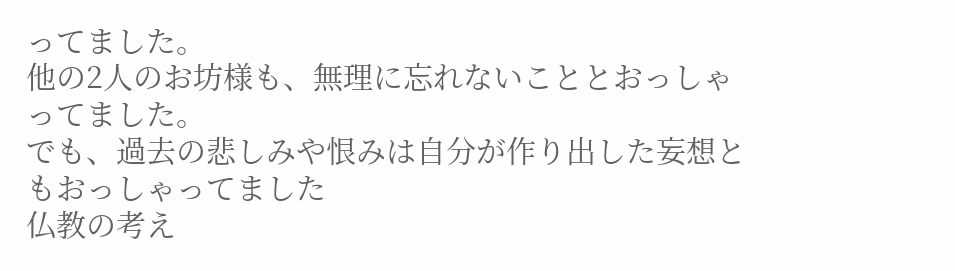ってました。
他の2人のお坊様も、無理に忘れないこととおっしゃってました。
でも、過去の悲しみや恨みは自分が作り出した妄想ともおっしゃってました
仏教の考え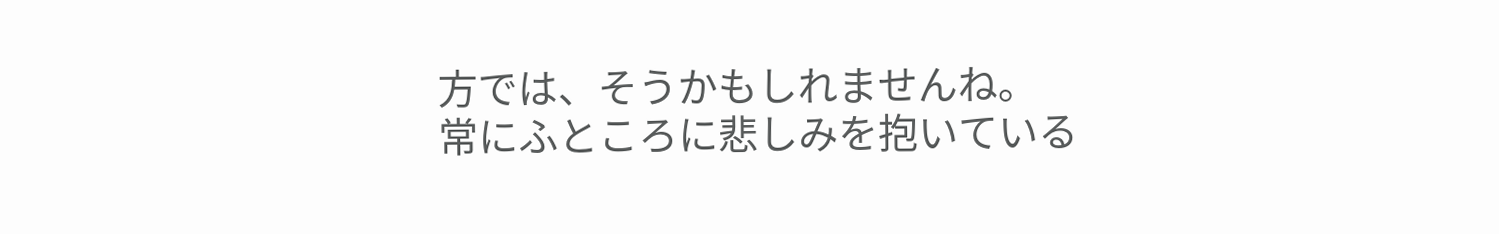方では、そうかもしれませんね。
常にふところに悲しみを抱いている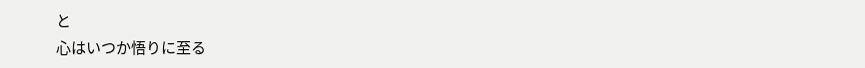と
心はいつか悟りに至る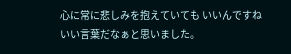心に常に悲しみを抱えていても いいんですね
いい言葉だなぁと思いました。